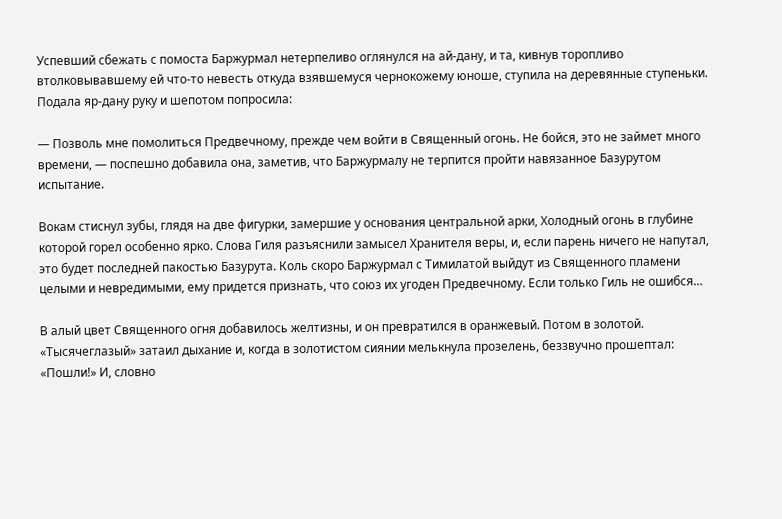Успевший сбежать с помоста Баржурмал нетерпеливо оглянулся на ай-дану, и та, кивнув торопливо втолковывавшему ей что-то невесть откуда взявшемуся чернокожему юноше, ступила на деревянные ступеньки. Подала яр-дану руку и шепотом попросила:

— Позволь мне помолиться Предвечному, прежде чем войти в Священный огонь. Не бойся, это не займет много времени, — поспешно добавила она, заметив, что Баржурмалу не терпится пройти навязанное Базурутом испытание.

Вокам стиснул зубы, глядя на две фигурки, замершие у основания центральной арки, Холодный огонь в глубине которой горел особенно ярко. Слова Гиля разъяснили замысел Хранителя веры, и, если парень ничего не напутал, это будет последней пакостью Базурута. Коль скоро Баржурмал с Тимилатой выйдут из Священного пламени целыми и невредимыми, ему придется признать, что союз их угоден Предвечному. Если только Гиль не ошибся…

В алый цвет Священного огня добавилось желтизны, и он превратился в оранжевый. Потом в золотой. «Тысячеглазый» затаил дыхание и, когда в золотистом сиянии мелькнула прозелень, беззвучно прошептал: «Пошли!» И, словно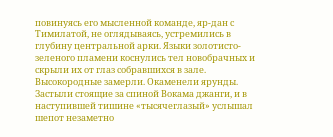повинуясь его мысленной команде, яр-дан с Тимилатой, не оглядываясь, устремились в глубину центральной арки. Языки золотисто-зеленого пламени коснулись тел новобрачных и скрыли их от глаз собравшихся в зале. Высокородные замерли. Окаменели ярунды. Застыли стоящие за спиной Вокама джанги, и в наступившей тишине «тысячеглазый» услышал шепот незаметно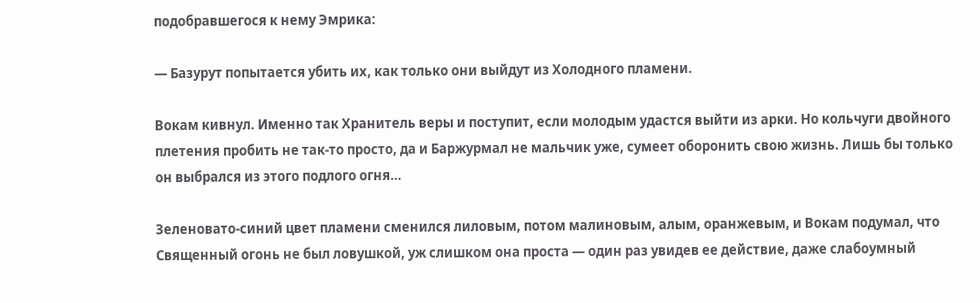подобравшегося к нему Эмрика:

— Базурут попытается убить их, как только они выйдут из Холодного пламени.

Вокам кивнул. Именно так Хранитель веры и поступит, если молодым удастся выйти из арки. Но кольчуги двойного плетения пробить не так-то просто, да и Баржурмал не мальчик уже, сумеет оборонить свою жизнь. Лишь бы только он выбрался из этого подлого огня…

Зеленовато-синий цвет пламени сменился лиловым, потом малиновым, алым, оранжевым, и Вокам подумал, что Священный огонь не был ловушкой, уж слишком она проста — один раз увидев ее действие, даже слабоумный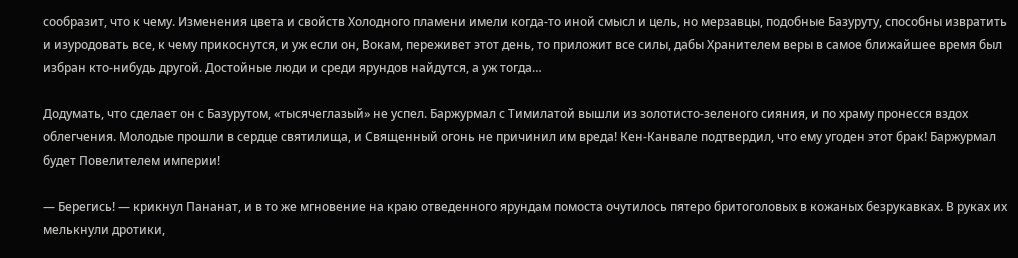сообразит, что к чему. Изменения цвета и свойств Холодного пламени имели когда-то иной смысл и цель, но мерзавцы, подобные Базуруту, способны извратить и изуродовать все, к чему прикоснутся, и уж если он, Вокам, переживет этот день, то приложит все силы, дабы Хранителем веры в самое ближайшее время был избран кто-нибудь другой. Достойные люди и среди ярундов найдутся, а уж тогда…

Додумать, что сделает он с Базурутом, «тысячеглазый» не успел. Баржурмал с Тимилатой вышли из золотисто-зеленого сияния, и по храму пронесся вздох облегчения. Молодые прошли в сердце святилища, и Священный огонь не причинил им вреда! Кен-Канвале подтвердил, что ему угоден этот брак! Баржурмал будет Повелителем империи!

— Берегись! — крикнул Пананат, и в то же мгновение на краю отведенного ярундам помоста очутилось пятеро бритоголовых в кожаных безрукавках. В руках их мелькнули дротики,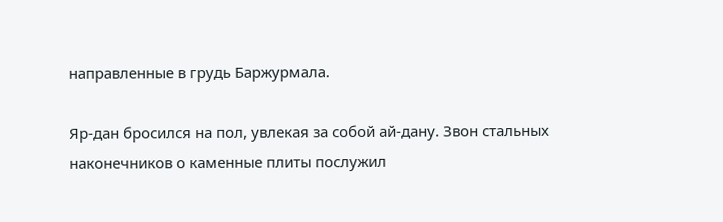направленные в грудь Баржурмала.

Яр-дан бросился на пол, увлекая за собой ай-дану. Звон стальных наконечников о каменные плиты послужил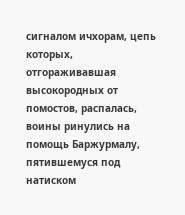сигналом ичхорам, цепь которых, отгораживавшая высокородных от помостов, распалась, воины ринулись на помощь Баржурмалу, пятившемуся под натиском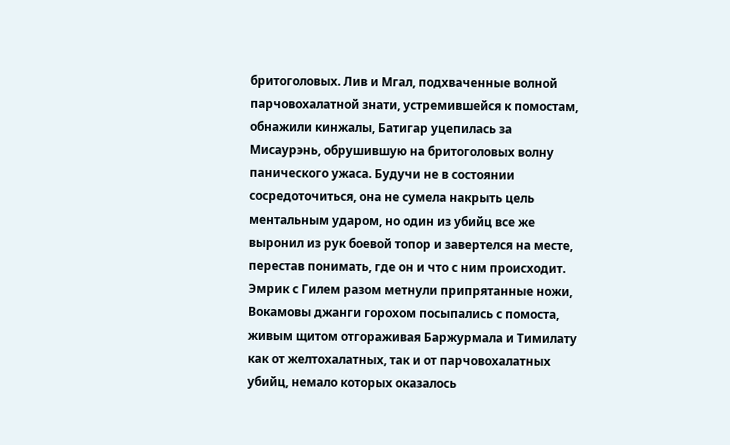бритоголовых. Лив и Мгал, подхваченные волной парчовохалатной знати, устремившейся к помостам, обнажили кинжалы, Батигар уцепилась за Мисаурэнь, обрушившую на бритоголовых волну панического ужаса. Будучи не в состоянии сосредоточиться, она не сумела накрыть цель ментальным ударом, но один из убийц все же выронил из рук боевой топор и завертелся на месте, перестав понимать, где он и что с ним происходит. Эмрик с Гилем разом метнули припрятанные ножи, Вокамовы джанги горохом посыпались с помоста, живым щитом отгораживая Баржурмала и Тимилату как от желтохалатных, так и от парчовохалатных убийц, немало которых оказалось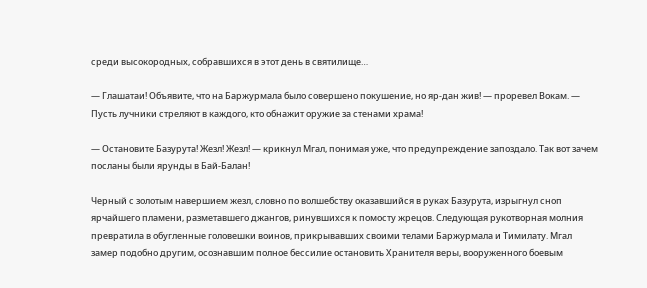среди высокородных, собравшихся в этот день в святилище…

— Глашатаи! Объявите, что на Баржурмала было совершено покушение, но яр-дан жив! — проревел Вокам. — Пусть лучники стреляют в каждого, кто обнажит оружие за стенами храма!

— Остановите Базурута! Жезл! Жезл! — крикнул Мгал, понимая уже, что предупреждение запоздало. Так вот зачем посланы были ярунды в Бай-Балан!

Черный с золотым навершием жезл, словно по волшебству оказавшийся в руках Базурута, изрыгнул сноп ярчайшего пламени, разметавшего джангов, ринувшихся к помосту жрецов. Следующая рукотворная молния превратила в обугленные головешки воинов, прикрывавших своими телами Баржурмала и Тимилату. Мгал замер подобно другим, осознавшим полное бессилие остановить Хранителя веры, вооруженного боевым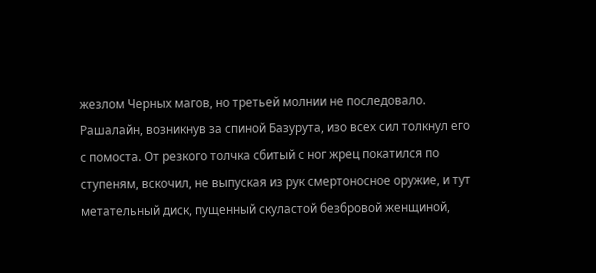жезлом Черных магов, но третьей молнии не последовало. Рашалайн, возникнув за спиной Базурута, изо всех сил толкнул его с помоста. От резкого толчка сбитый с ног жрец покатился по ступеням, вскочил, не выпуская из рук смертоносное оружие, и тут метательный диск, пущенный скуластой безбровой женщиной,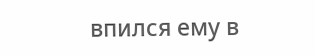впился ему в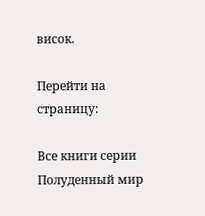висок.

Перейти на страницу:

Все книги серии Полуденный мир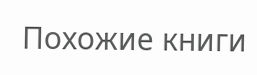Похожие книги